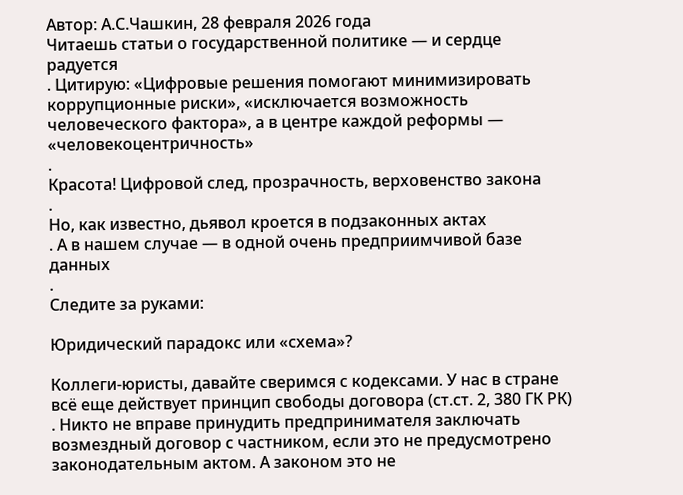Автор: А.С.Чашкин, 28 февраля 2026 года
Читаешь статьи о государственной политике — и сердце радуется
. Цитирую: «Цифровые решения помогают минимизировать коррупционные риски», «исключается возможность человеческого фактора», а в центре каждой реформы — «человекоцентричность»
.
Красота! Цифровой след, прозрачность, верховенство закона
.
Но, как известно, дьявол кроется в подзаконных актах
. А в нашем случае — в одной очень предприимчивой базе данных
.
Следите за руками:

Юридический парадокс или «схема»?

Коллеги-юристы, давайте сверимся с кодексами. У нас в стране всё еще действует принцип свободы договора (ст.ст. 2, 380 ГК РК)
. Никто не вправе принудить предпринимателя заключать возмездный договор с частником, если это не предусмотрено законодательным актом. А законом это не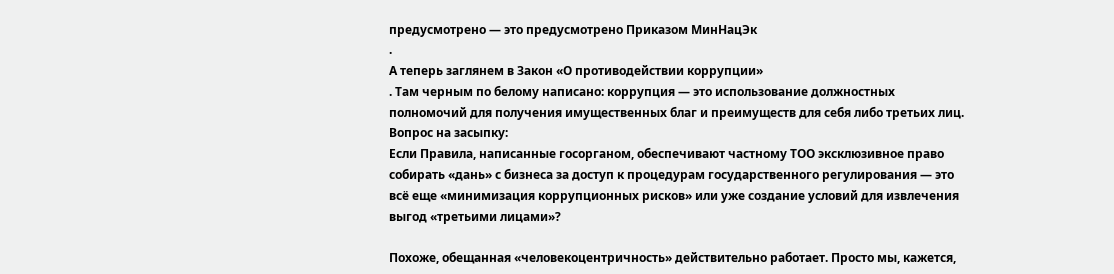предусмотрено — это предусмотрено Приказом МинНацЭк
.
А теперь заглянем в Закон «О противодействии коррупции»
. Там черным по белому написано: коррупция — это использование должностных полномочий для получения имущественных благ и преимуществ для себя либо третьих лиц.
Вопрос на засыпку:
Если Правила, написанные госорганом, обеспечивают частному ТОО эксклюзивное право собирать «дань» с бизнеса за доступ к процедурам государственного регулирования — это всё еще «минимизация коррупционных рисков» или уже создание условий для извлечения выгод «третьими лицами»?

Похоже, обещанная «человекоцентричность» действительно работает. Просто мы, кажется,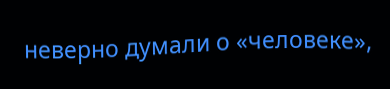неверно думали о «человеке»,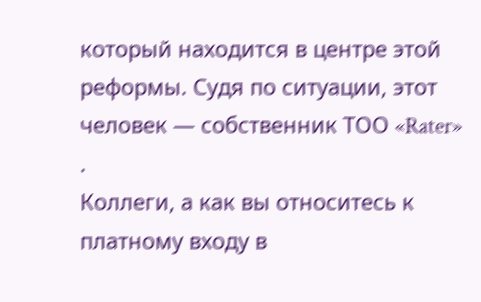который находится в центре этой реформы. Судя по ситуации, этот человек — собственник ТОО «Rater»
.
Коллеги, а как вы относитесь к платному входу в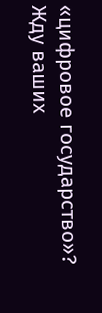«цифровое государство»?
Жду ваших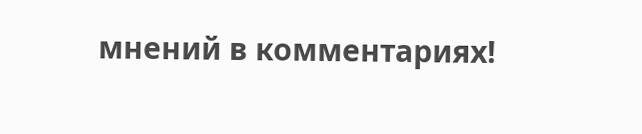мнений в комментариях!